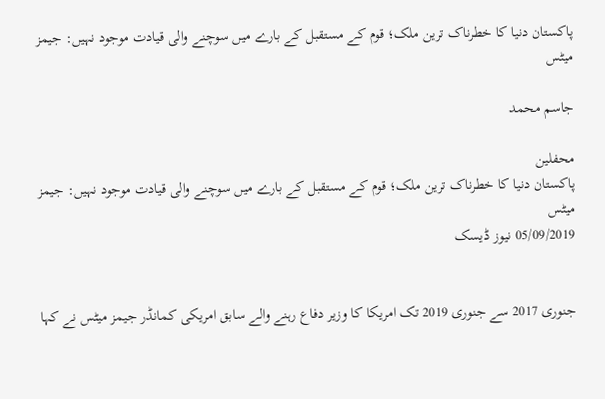پاکستان دنیا کا خطرناک ترین ملک؛ قوم کے مستقبل کے بارے میں سوچنے والی قیادت موجود نہیں: جیمز میٹس

جاسم محمد

محفلین
پاکستان دنیا کا خطرناک ترین ملک؛ قوم کے مستقبل کے بارے میں سوچنے والی قیادت موجود نہیں: جیمز میٹس
05/09/2019 نیوز ڈیسک


جنوری 2017 سے جنوری 2019 تک امریکا کا وزیر دفاع رہنے والے سابق امریکی کمانڈر جیمز میٹس نے کہا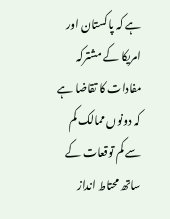ہے کہ پاکستان اور امریکا کے مشترکہ مفادات کا تقاضا ہے کہ دونوں ممالک کم سے کم توقعات کے ساتھ محتاط انداز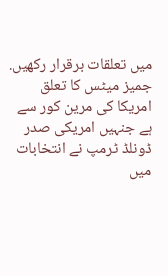میں تعلقات برقرار رکھیں. جمیز میٹس کا تعلق امریکا کی مرین کور سے ہے جنہیں امریکی صدر ڈونلڈ ٹرمپ نے انتخابات میں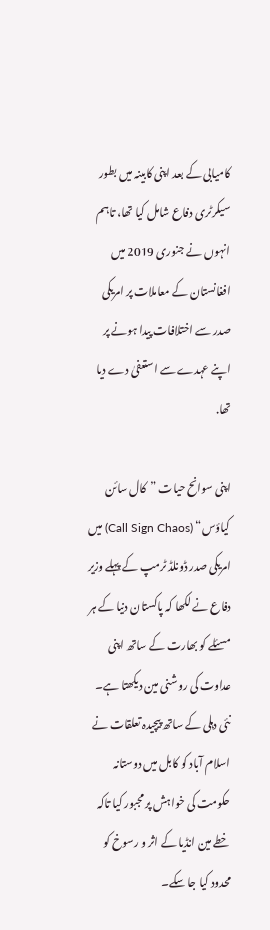کامیابی کے بعد اپنی کابینہ میں بطور سیکرٹری دفاع شامل کیا تھا، تاہم انہوں نے جنوری 2019 میں افغانستان کے معاملات پر امریکی صدر سے اختلافات پیدا ہونے پر اپنے عہدے سے استعفیٰ دے دیا تھا.

اپنی سوانح حیات ”کال سائن کیاؤس“ (Call Sign Chaos) میں امریکی صدر ڈونلڈ ٹرمپ کے پہلے وزیر دفاع نے لکھا کہ پاکستان دنیا کے ہر مسئلے کو بھارت کے ساتھ اپنی عداوت کی روشنی مین دیکھتا ہے۔ نئی دہلی کے ساتھ پیچیدہ تعلقات نے اسلام آباد کو کابل میں دوستانہ حکومت کی خواہش پر مجبور کیا تاکہ خطے مین انڈیا کے اثر و رسوخ کو محدود کیا جا سکے۔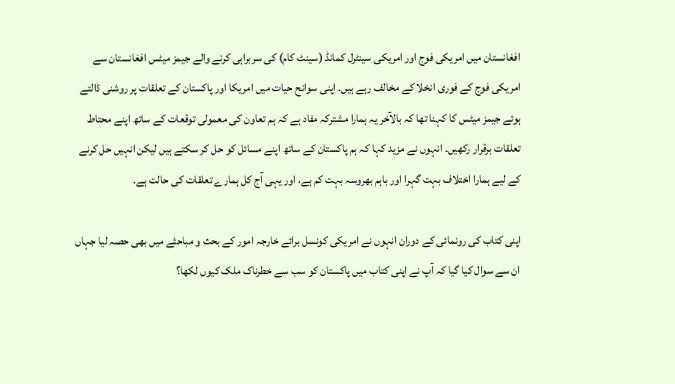افغانستان میں امریکی فوج اور امریکی سینٹرل کمانڈ (سینٹ کام) کی سربراہی کرنے والے جیمز میٹس افغانستان سے امریکی فوج کے فوری انخلا کے مخالف رہے ہیں. اپنی سوانح حیات میں امریکا اور پاکستان کے تعلقات پر روشنی ڈالتے ہوئے جیمز میٹس کا کہنا تھا کہ بالآخر یہ ہمارا مشترکہ مفاد ہے کہ ہم تعاون کی معمولی توقعات کے ساتھ اپنے محتاط تعلقات برقرار رکھیں۔ انہوں نے مزید کہا کہ ہم پاکستان کے ساتھ اپنے مسائل کو حل کر سکتے ہیں لیکن انہیں حل کرنے کے لیے ہمارا اختلاف بہت گہرا اور باہم بھروسہ بہت کم ہے، اور یہی آج کل ہمارے تعلقات کی حالت ہے.

اپنی کتاب کی رونمائی کے دوران انہوں نے امریکی کونسل برائے خارجہ امور کے بحث و مباحثے میں بھی حصہ لیا جہاں ان سے سوال کیا گیا کہ آپ نے اپنی کتاب میں پاکستان کو سب سے خطرناک ملک کیوں لکھا؟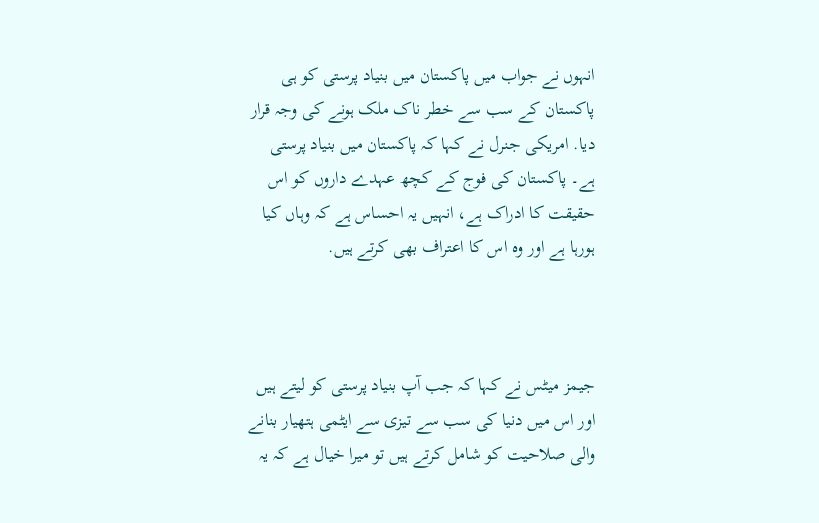انہوں نے جواب میں پاکستان میں بنیاد پرستی کو ہی پاکستان کے سب سے خطر ناک ملک ہونے کی وجہ قرار دیا. امریکی جنرل نے کہا کہ پاکستان میں بنیاد پرستی ہے۔ پاکستان کی فوج کے کچھ عہدے داروں کو اس حقیقت کا ادراک ہے، انہیں یہ احساس ہے کہ وہاں کیا ہورہا ہے اور وہ اس کا اعتراف بھی کرتے ہیں.



جیمز میٹس نے کہا کہ جب آپ بنیاد پرستی کو لیتے ہیں اور اس میں دنیا کی سب سے تیزی سے ایٹمی ہتھیار بنانے والی صلاحیت کو شامل کرتے ہیں تو میرا خیال ہے کہ یہ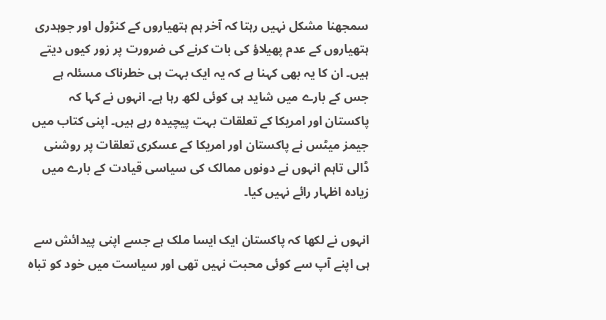سمجھنا مشکل نہیں رہتا کہ آخر ہم ہتھیاروں کے کنڑول اور جوہدری ہتھیاروں کے عدم پھیلاؤ کی بات کرنے کی ضرورت پر زور کیوں دیتے ہیں۔ ان کا یہ بھی کہنا ہے کہ یہ ایک بہت ہی خطرناک مسئلہ ہے جس کے بارے میں شاید ہی کوئی لکھ رہا ہے۔ انہوں نے کہا کہ پاکستان اور امریکا کے تعلقات بہت پیچیدہ رہے ہیں۔ اپنی کتاب میں جیمز میٹس نے پاکستان اور امریکا کے عسکری تعلقات پر روشنی ڈالی تاہم انہوں نے دونوں ممالک کی سیاسی قیادت کے بارے میں زیادہ اظہار رائے نہیں کیا۔

انہوں نے لکھا کہ پاکستان ایک ایسا ملک ہے جسے اپنی پیدائش سے ہی اپنے آپ سے کوئی محبت نہیں تھی اور سیاست میں خود کو تباہ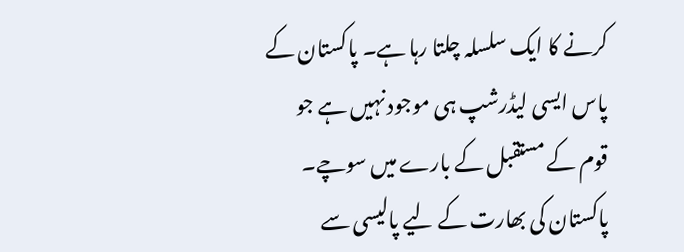کرنے کا ایک سلسلہ چلتا رہا ہے۔ پاکستان کے پاس ایسی لیڈرشپ ہی موجود نہیں ہے جو قوم کے مستقبل کے بارے میں سوچے۔ پاکستان کی بھارت کے لیے پالیسی سے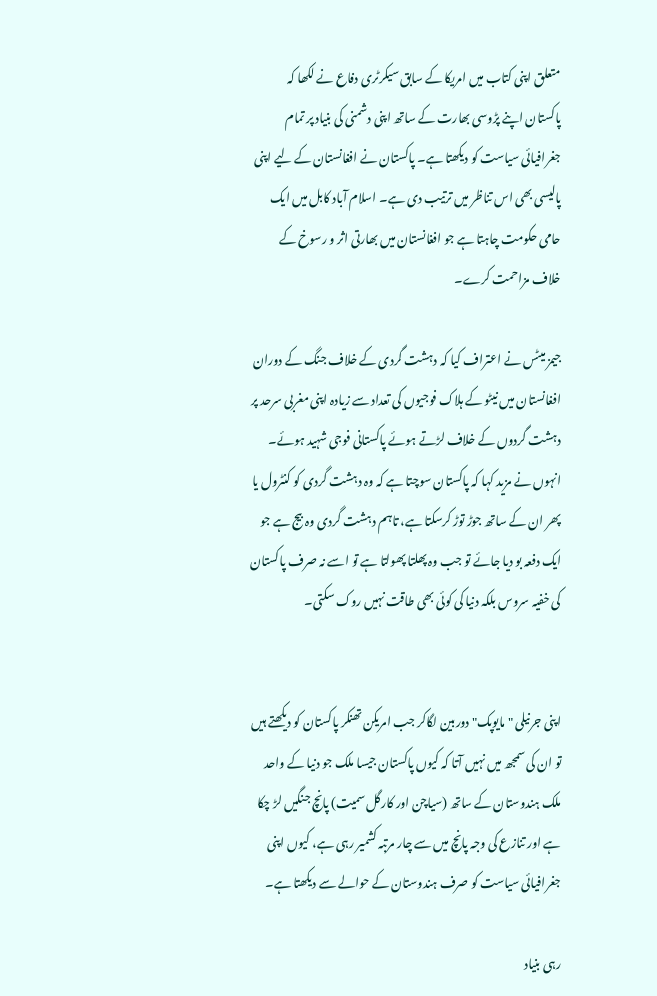متعلق اپنی کتاب میں امریکا کے سابق سیکرٹری دفاع نے لکھا کہ پاکستان اپنے پڑوسی بھارت کے ساتھ اپنی دشمنی کی بنیاد پر تمام جغرافیائی سیاست کو دیکھتا ہے۔ پاکستان نے افغانستان کے لیے اپنی پالیسی بھی اس تناظر میں ترتیب دی ہے۔ اسلام آباد کابل میں ایک حامی حکومت چاہتا ہے جو افغانستان میں بھارتی اثر و رسوخ کے خلاف مزاحمت کرے۔

جیمز میٹس نے اعتراف کیا کہ دہشت گردی کے خلاف جنگ کے دوران افغانستان میں نیٹو کے ہلاک فوجیوں کی تعداد سے زیادہ اپنی مغربی سرحد پر دہشت گردوں کے خلاف لڑتے ہوئے پاکستانی فوجی شہید ہوئے۔ انہوں نے مزید کہا کہ پاکستان سوچتا ہے کہ وہ دہشت گردی کو کنٹرول یا پھر ان کے ساتھ جوڑ توڑ کرسکتا ہے، تاہم دہشت گردی وہ بیج ہے جو ایک دفعہ بو دیا جائے تو جب وہ پھلتا پھولتا ہے تو اسے نہ صرف پاکستان کی خفیہ سروس بلکہ دنیا کی کوئی بھی طاقت نہیں روک سکتی۔


اپنی جرنیلی "مایوپک" دوربین لگاکر جب امریکن تھنکر پاکستان کو دیکھتے ہیں تو ان کی سمجھ میں نہیں آتا کہ کیوں پاکستان جیسا ملک جو دنیا کے واحد ملک ہندوستان کے ساتھ (سیاچن اور کارگل سمیت) پانچ جنگیں لڑ چکا ہے اور تنازع کی وجہ پانچ میں سے چار مرتبہ کشمیر رہی ہے، کیوں اپنی جغرافیائی سیاست کو صرف ہندوستان کے حوالے سے دیکھتا ہے۔

رہی بنیاد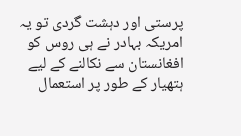پرستی اور دہشت گردی تو یہ امریکہ بہادر نے ہی روس کو افغانستان سے نکالنے کے لیے ہتھیار کے طور پر استعمال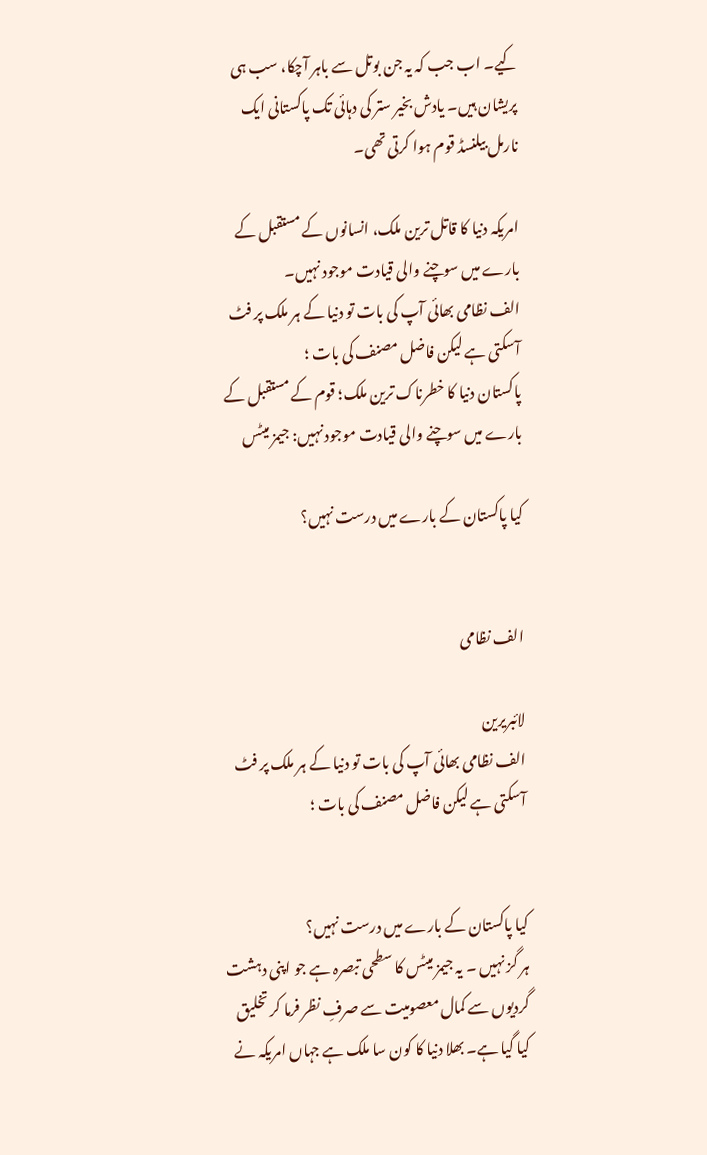کیے۔ اب جب کہ یہ جن بوتل سے باہر آچکا، سب ہی پریشان ہیں۔ یادش بخیر ستر کی دہائی تک پاکستانی ایک نارمل بیلنسڈ قوم ہوا کرتی تھی۔

امریکہ دنیا کا قاتل ترین ملک، انسانوں کے مستقبل کے بارے میں سوچنے والی قیادت موجود نہیں۔
الف نظامی بھائی آپ کی بات تو دنیا کے ہر ملک پر فٹ آسکتی ہے لیکن فاضل مصنف کی بات ؛
پاکستان دنیا کا خطرناک ترین ملک؛ قوم کے مستقبل کے بارے میں سوچنے والی قیادت موجود نہیں: جیمز میٹس

کیا پاکستان کے بارے میں درست نہیں؟


الف نظامی

لائبریرین
الف نظامی بھائی آپ کی بات تو دنیا کے ہر ملک پر فٹ آسکتی ہے لیکن فاضل مصنف کی بات ؛


کیا پاکستان کے بارے میں درست نہیں؟
ہر گز نہیں ۔ یہ جیمز میٹس کا سطحی تبصرہ ہے جو اپنی دہشت گردیوں سے کمال معصومیت سے صرفِ نظر فرما کر تخلیق کیا گیا ہے۔ بھلا دنیا کا کون سا ملک ہے جہاں امریکہ نے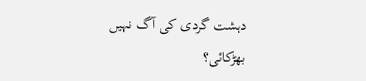دہشت گردی کی آگ نہیں بھڑکائی؟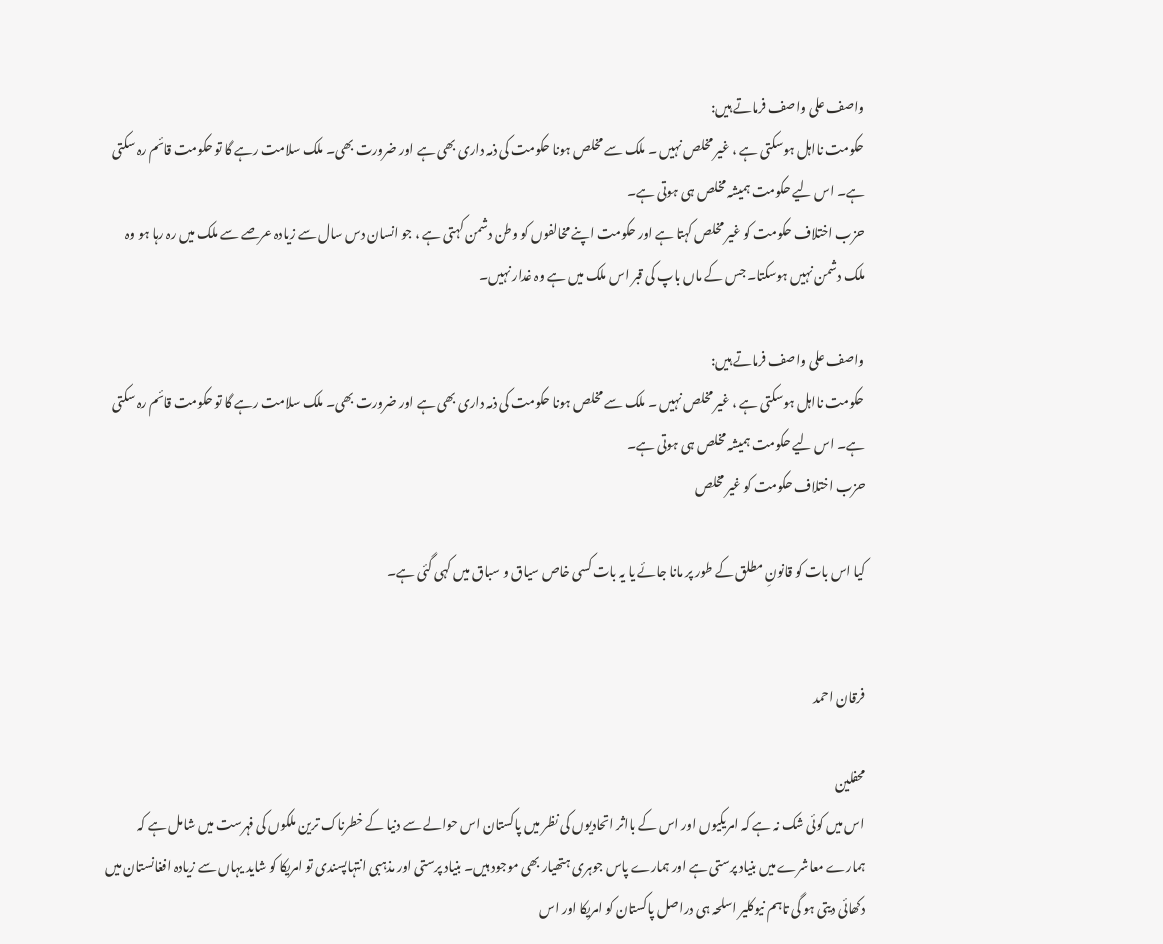واصف علی واصف فرماتے ہیں:
حکومت نااہل ہوسکتی ہے ، غیر مخلص نہیں ۔ ملک سے مخلص ہونا حکومت کی ذمہ داری بھی ہے اور ضرورت بھی۔ ملک سلامت رہے گا تو حکومت قائم رہ سکتی ہے۔ اس لیے حکومت ہمیشہ مخلص ہی ہوتی ہے۔
حزب اختلاف حکومت کو غیر مخلص کہتا ہے اور حکومت اپنے مخالفوں کو وطن دشمن کہتی ہے ، جو انسان دس سال سے زیادہ عرصے سے ملک میں رہ رہا ہو وہ ملک دشمن نہیں ہوسکتا۔ جس کے ماں باپ کی قبر اس ملک میں ہے وہ غدار نہیں۔

واصف علی واصف فرماتے ہیں:
حکومت نااہل ہوسکتی ہے ، غیر مخلص نہیں ۔ ملک سے مخلص ہونا حکومت کی ذمہ داری بھی ہے اور ضرورت بھی۔ ملک سلامت رہے گا تو حکومت قائم رہ سکتی ہے۔ اس لیے حکومت ہمیشہ مخلص ہی ہوتی ہے۔
حزب اختلاف حکومت کو غیر مخلص

کیا اس بات کو قانونِ مطلق کے طور پر مانا جائے یا یہ بات کسی خاص سیاق و سباق میں کہی گئی ہے۔


فرقان احمد

محفلین
اس میں کوئی شک نہ ہے کہ امریکیوں اور اس کے بااثر اتحادیوں کی نظر میں پاکستان اس حوالے سے دنیا کے خطرناک ترین ملکوں کی فہرست میں شامل ہے کہ ہمارے معاشرے میں بنیاد پرستی ہے اور ہمارے پاس جوہری ہتھیار بھی موجود ہیں۔ بنیاد پرستی اور مذہبی انتہاپسندی تو امریکا کو شاید یہاں سے زیادہ افغانستان میں دکھائی دیتی ہو گی تاہم نیوکلیر اسلحہ ہی دراصل پاکستان کو امریکا اور اس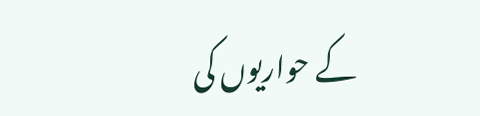کے حواریوں کی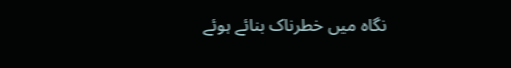نگاہ میں خطرناک بنائے ہوئے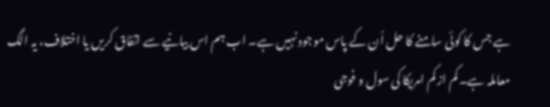ہے جس کا کوئی سامنے کا حل اُن کے پاس موجود نہیں ہے۔ اب ہم اس بیانیے سے اتفاق کریں یا اختلاف، یہ الگ معاملہ ہے۔ کم از کم امریکا کی سول و فوجی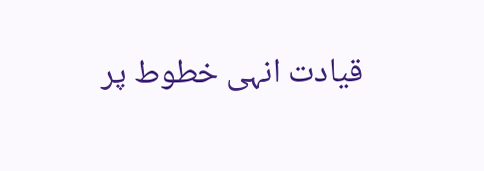قیادت انہی خطوط پر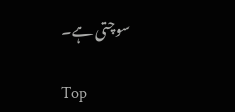سوچتی ہے۔

Top